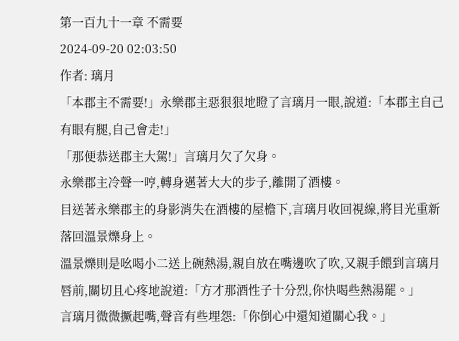第一百九十一章 不需要
2024-09-20 02:03:50
作者: 璃月
「本郡主不需要!」永樂郡主惡狠狠地瞪了言璃月一眼,說道:「本郡主自己有眼有腿,自己會走!」
「那便恭送郡主大駕!」言璃月欠了欠身。
永樂郡主冷聲一哼,轉身邁著大大的步子,離開了酒樓。
目送著永樂郡主的身影消失在酒樓的屋檐下,言璃月收回視線,將目光重新落回溫景爍身上。
溫景爍則是吆喝小二送上碗熱湯,親自放在嘴邊吹了吹,又親手餵到言璃月唇前,關切且心疼地說道:「方才那酒性子十分烈,你快喝些熱湯罷。」
言璃月微微撅起嘴,聲音有些埋怨:「你倒心中還知道關心我。」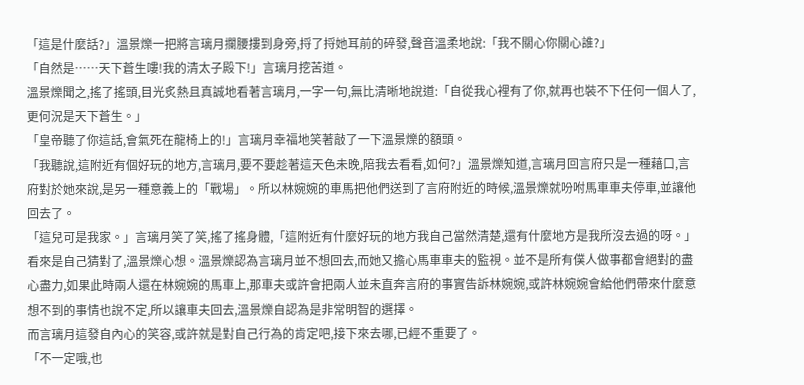「這是什麼話?」溫景爍一把將言璃月攔腰摟到身旁,捋了捋她耳前的碎發,聲音溫柔地說:「我不關心你關心誰?」
「自然是……天下蒼生嘍!我的清太子殿下!」言璃月挖苦道。
溫景爍聞之,搖了搖頭,目光炙熱且真誠地看著言璃月,一字一句,無比清晰地說道:「自從我心裡有了你,就再也裝不下任何一個人了,更何況是天下蒼生。」
「皇帝聽了你這話,會氣死在龍椅上的!」言璃月幸福地笑著敲了一下溫景爍的額頭。
「我聽說,這附近有個好玩的地方,言璃月,要不要趁著這天色未晚,陪我去看看,如何?」溫景爍知道,言璃月回言府只是一種藉口,言府對於她來說,是另一種意義上的「戰場」。所以林婉婉的車馬把他們送到了言府附近的時候,溫景爍就吩咐馬車車夫停車,並讓他回去了。
「這兒可是我家。」言璃月笑了笑,搖了搖身體,「這附近有什麼好玩的地方我自己當然清楚,還有什麼地方是我所沒去過的呀。」
看來是自己猜對了,溫景爍心想。溫景爍認為言璃月並不想回去,而她又擔心馬車車夫的監視。並不是所有僕人做事都會絕對的盡心盡力,如果此時兩人還在林婉婉的馬車上,那車夫或許會把兩人並未直奔言府的事實告訴林婉婉,或許林婉婉會給他們帶來什麼意想不到的事情也說不定,所以讓車夫回去,溫景爍自認為是非常明智的選擇。
而言璃月這發自內心的笑容,或許就是對自己行為的肯定吧,接下來去哪,已經不重要了。
「不一定哦,也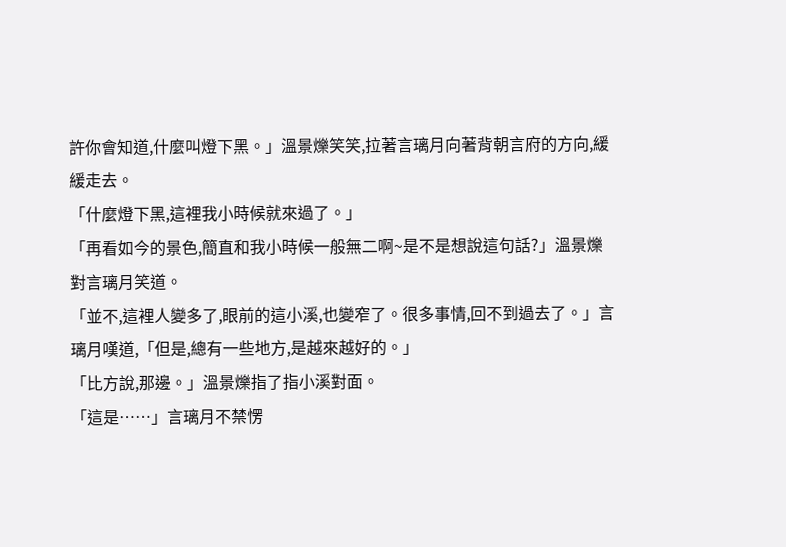許你會知道,什麼叫燈下黑。」溫景爍笑笑,拉著言璃月向著背朝言府的方向,緩緩走去。
「什麼燈下黑,這裡我小時候就來過了。」
「再看如今的景色,簡直和我小時候一般無二啊~是不是想說這句話?」溫景爍對言璃月笑道。
「並不,這裡人變多了,眼前的這小溪,也變窄了。很多事情,回不到過去了。」言璃月嘆道,「但是,總有一些地方,是越來越好的。」
「比方說,那邊。」溫景爍指了指小溪對面。
「這是……」言璃月不禁愣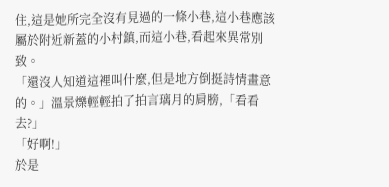住,這是她所完全沒有見過的一條小巷,這小巷應該屬於附近新蓋的小村鎮,而這小巷,看起來異常別致。
「還沒人知道這裡叫什麼,但是地方倒挺詩情畫意的。」溫景爍輕輕拍了拍言璃月的肩膀,「看看去?」
「好啊!」
於是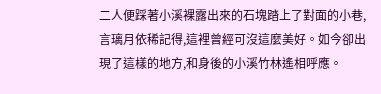二人便踩著小溪裸露出來的石塊踏上了對面的小巷,言璃月依稀記得,這裡曾經可沒這麼美好。如今卻出現了這樣的地方,和身後的小溪竹林遙相呼應。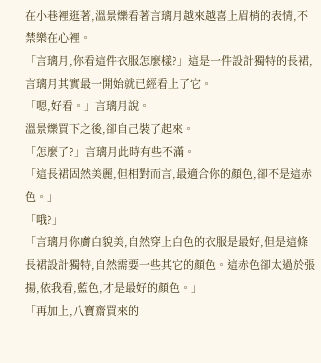在小巷裡逛著,溫景爍看著言璃月越來越喜上眉梢的表情,不禁樂在心裡。
「言璃月,你看這件衣服怎麼樣?」這是一件設計獨特的長裙,言璃月其實最一開始就已經看上了它。
「嗯,好看。」言璃月說。
溫景爍買下之後,卻自己裝了起來。
「怎麼了?」言璃月此時有些不滿。
「這長裙固然美麗,但相對而言,最適合你的顏色,卻不是這赤色。」
「哦?」
「言璃月你膚白貌美,自然穿上白色的衣服是最好,但是這條長裙設計獨特,自然需要一些其它的顏色。這赤色卻太過於張揚,依我看,藍色,才是最好的顏色。」
「再加上,八寶齋買來的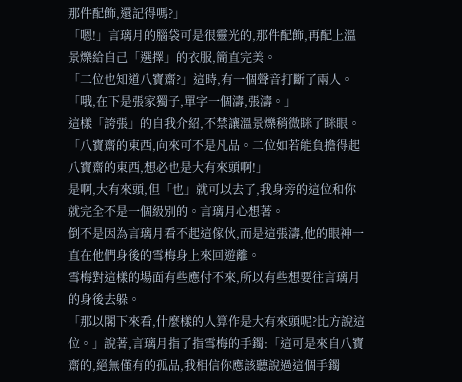那件配飾,還記得嗎?」
「嗯!」言璃月的腦袋可是很靈光的,那件配飾,再配上溫景爍給自己「選擇」的衣服,簡直完美。
「二位也知道八寶齋?」這時,有一個聲音打斷了兩人。
「哦,在下是張家獨子,單字一個濤,張濤。」
這樣「誇張」的自我介紹,不禁讓溫景爍稍微眯了眯眼。
「八寶齋的東西,向來可不是凡品。二位如若能負擔得起八寶齋的東西,想必也是大有來頭啊!」
是啊,大有來頭,但「也」就可以去了,我身旁的這位和你就完全不是一個級別的。言璃月心想著。
倒不是因為言璃月看不起這傢伙,而是這張濤,他的眼神一直在他們身後的雪梅身上來回遊離。
雪梅對這樣的場面有些應付不來,所以有些想要往言璃月的身後去躲。
「那以閣下來看,什麼樣的人算作是大有來頭呢?比方說這位。」說著,言璃月指了指雪梅的手鐲:「這可是來自八寶齋的,絕無僅有的孤品,我相信你應該聽說過這個手鐲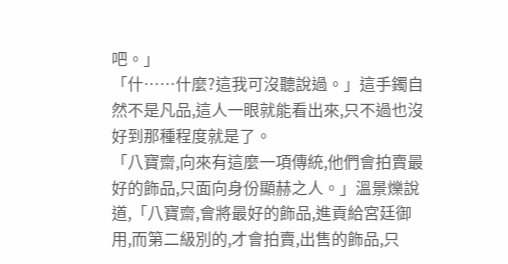吧。」
「什……什麼?這我可沒聽說過。」這手鐲自然不是凡品,這人一眼就能看出來,只不過也沒好到那種程度就是了。
「八寶齋,向來有這麼一項傳統,他們會拍賣最好的飾品,只面向身份顯赫之人。」溫景爍說道,「八寶齋,會將最好的飾品,進貢給宮廷御用,而第二級別的,才會拍賣,出售的飾品,只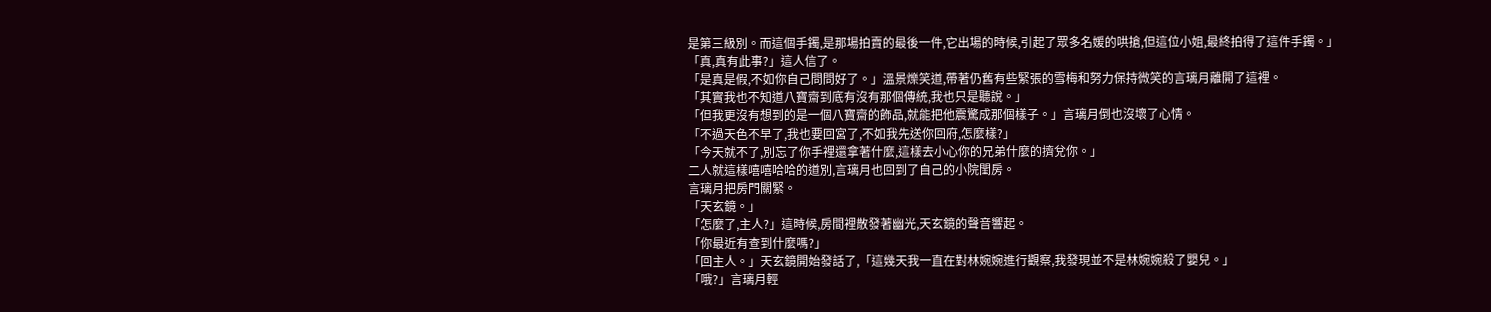是第三級別。而這個手鐲,是那場拍賣的最後一件,它出場的時候,引起了眾多名媛的哄搶,但這位小姐,最終拍得了這件手鐲。」
「真,真有此事?」這人信了。
「是真是假,不如你自己問問好了。」溫景爍笑道,帶著仍舊有些緊張的雪梅和努力保持微笑的言璃月離開了這裡。
「其實我也不知道八寶齋到底有沒有那個傳統,我也只是聽說。」
「但我更沒有想到的是一個八寶齋的飾品,就能把他震驚成那個樣子。」言璃月倒也沒壞了心情。
「不過天色不早了,我也要回宮了,不如我先送你回府,怎麼樣?」
「今天就不了,別忘了你手裡還拿著什麼,這樣去小心你的兄弟什麼的擠兌你。」
二人就這樣嘻嘻哈哈的道別,言璃月也回到了自己的小院閨房。
言璃月把房門關緊。
「天玄鏡。」
「怎麼了,主人?」這時候,房間裡散發著幽光,天玄鏡的聲音響起。
「你最近有查到什麼嗎?」
「回主人。」天玄鏡開始發話了,「這幾天我一直在對林婉婉進行觀察,我發現並不是林婉婉殺了嬰兒。」
「哦?」言璃月輕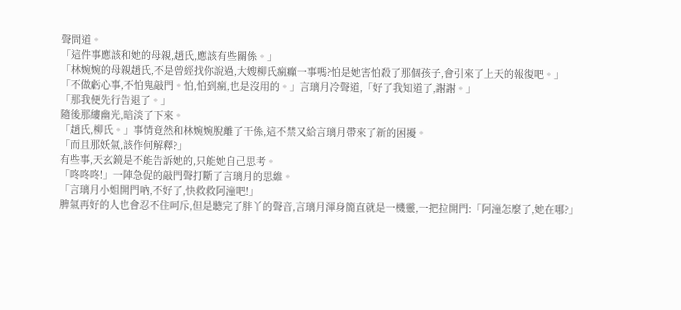聲問道。
「這件事應該和她的母親,趙氏,應該有些關係。」
「林婉婉的母親趙氏,不是曾經找你說過,大嫂柳氏瘋癲一事嗎?怕是她害怕殺了那個孩子,會引來了上天的報復吧。」
「不做虧心事,不怕鬼敲門。怕,怕到瘋,也是沒用的。」言璃月冷聲道,「好了我知道了,謝謝。」
「那我便先行告退了。」
隨後那縷幽光,暗淡了下來。
「趙氏,柳氏。」事情竟然和林婉婉脫離了干係,這不禁又給言璃月帶來了新的困擾。
「而且那妖氣,該作何解釋?」
有些事,天玄鏡是不能告訴她的,只能她自己思考。
「咚咚咚!」一陣急促的敲門聲打斷了言璃月的思維。
「言璃月小姐開門吶,不好了,快救救阿潼吧!」
脾氣再好的人也會忍不住呵斥,但是聽完了胖丫的聲音,言璃月渾身簡直就是一機靈,一把拉開門:「阿潼怎麼了,她在哪?」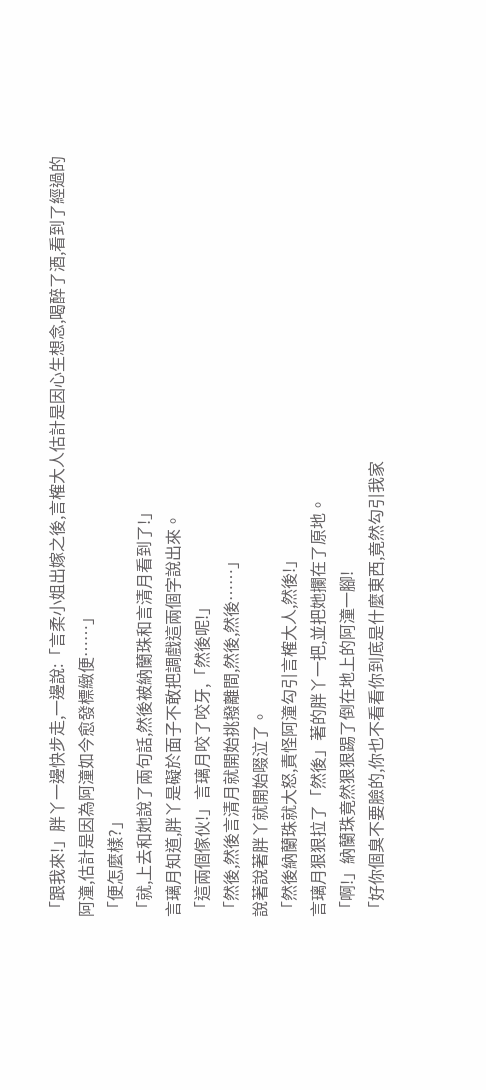「跟我來!」胖丫一邊快步走,一邊說:「言柔小姐出嫁之後,言榷大人估計是因心生想念,喝醉了酒,看到了經過的阿潼,估計是因為阿潼如今愈發標緻便……」
「便怎麼樣?」
「就,上去和她說了兩句話,然後被納蘭珠和言清月看到了!」
言璃月知道,胖丫是礙於面子不敢把調戲這兩個字說出來。
「這兩個傢伙!」言璃月咬了咬牙,「然後呢!」
「然後,然後言清月就開始挑撥離間,然後,然後……」
說著說著胖丫就開始啜泣了。
「然後納蘭珠就大怒,責怪阿潼勾引言榷大人,然後!」
言璃月狠狠拉了「然後」著的胖丫一把,並把她攔在了原地。
「啊!」納蘭珠竟然狠狠踢了倒在地上的阿潼一腳!
「好你個臭不要臉的,你也不看看你到底是什麼東西,竟然勾引我家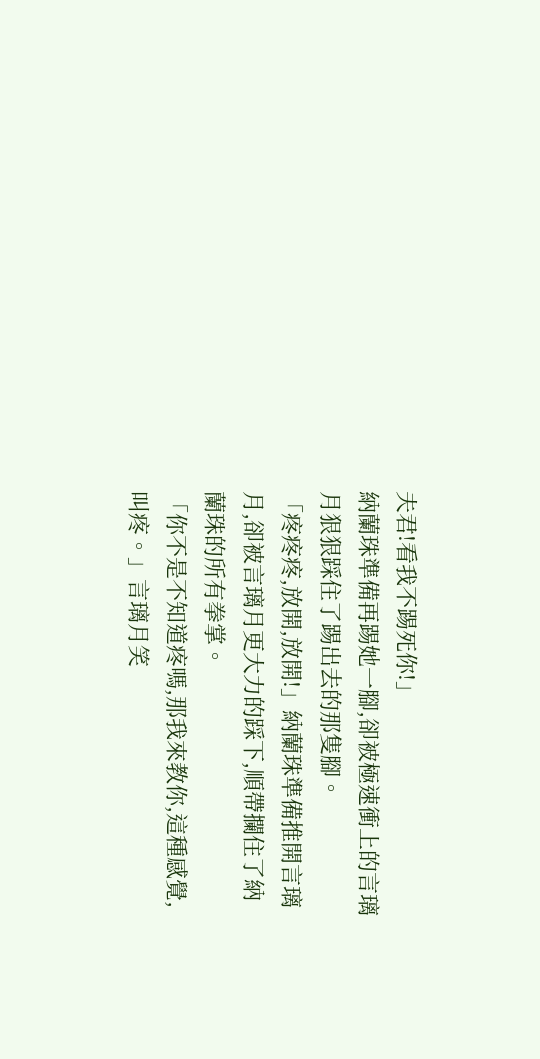夫君!看我不踢死你!」
納蘭珠準備再踢她一腳,卻被極速衝上的言璃月狠狠踩住了踢出去的那隻腳。
「疼疼疼,放開,放開!」納蘭珠準備推開言璃月,卻被言璃月更大力的踩下,順帶攔住了納蘭珠的所有拳掌。
「你不是不知道疼嗎,那我來教你,這種感覺,叫疼。」言璃月笑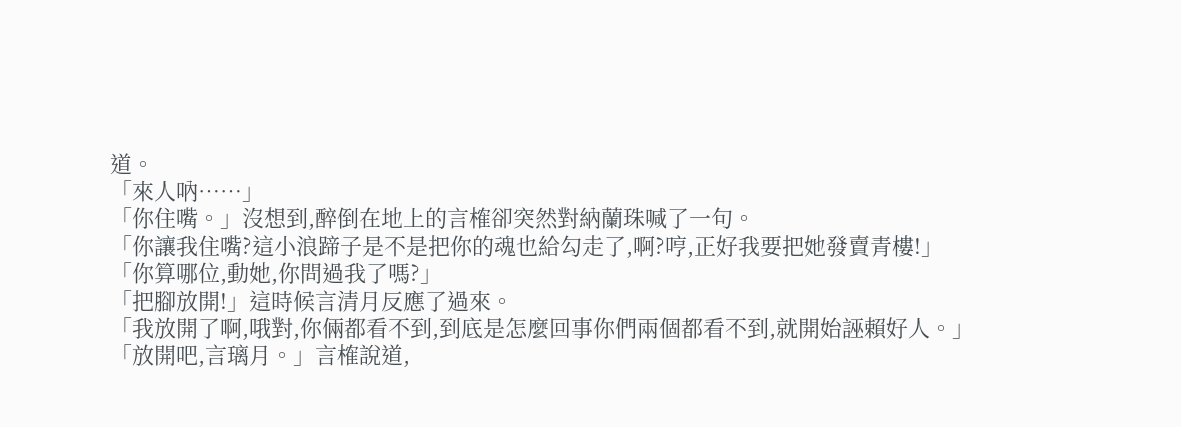道。
「來人吶……」
「你住嘴。」沒想到,醉倒在地上的言榷卻突然對納蘭珠喊了一句。
「你讓我住嘴?這小浪蹄子是不是把你的魂也給勾走了,啊?哼,正好我要把她發賣青樓!」
「你算哪位,動她,你問過我了嗎?」
「把腳放開!」這時候言清月反應了過來。
「我放開了啊,哦對,你倆都看不到,到底是怎麼回事你們兩個都看不到,就開始誣賴好人。」
「放開吧,言璃月。」言榷說道,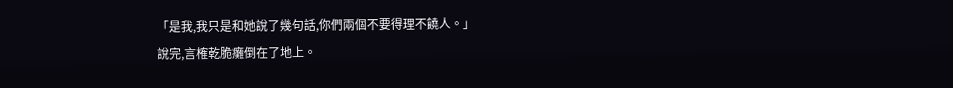「是我,我只是和她說了幾句話,你們兩個不要得理不饒人。」
說完,言榷乾脆癱倒在了地上。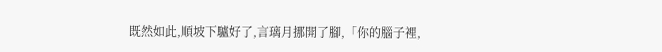既然如此,順坡下驢好了,言璃月挪開了腳,「你的腦子裡,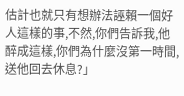估計也就只有想辦法誣賴一個好人這樣的事,不然,你們告訴我,他醉成這樣,你們為什麼沒第一時間,送他回去休息?」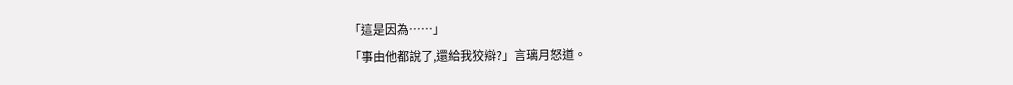「這是因為……」
「事由他都說了,還給我狡辯?」言璃月怒道。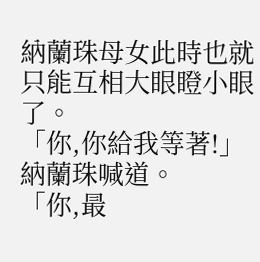納蘭珠母女此時也就只能互相大眼瞪小眼了。
「你,你給我等著!」納蘭珠喊道。
「你,最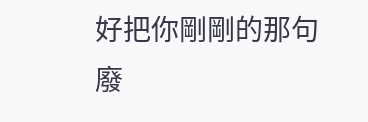好把你剛剛的那句廢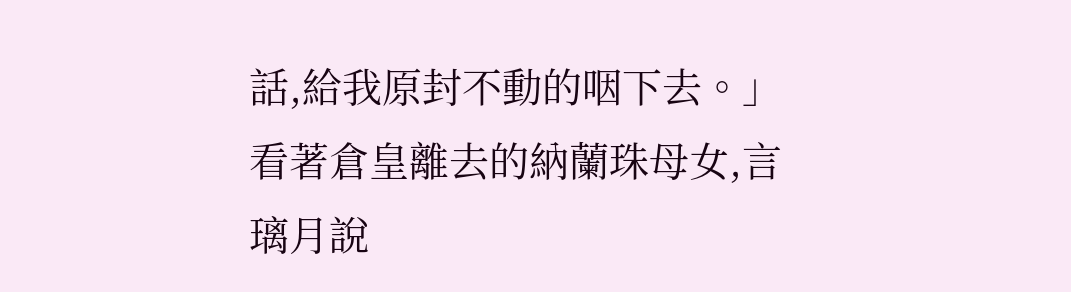話,給我原封不動的咽下去。」看著倉皇離去的納蘭珠母女,言璃月說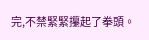完,不禁緊緊攥起了拳頭。